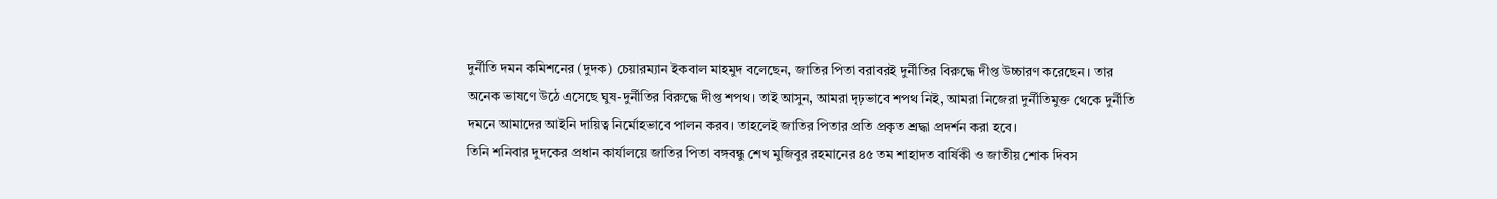দুর্নীতি দমন কমিশনের (দুদক) চেয়ারম্যান ইকবাল মাহমুদ বলেছেন, জাতির পিতা বরাবরই দুর্নীতির বিরুদ্ধে দীপ্ত উচ্চারণ করেছেন। তার অনেক ভাষণে উঠে এসেছে ঘুষ-দুর্নীতির বিরুদ্ধে দীপ্ত শপথ। তাই আসুন, আমরা দৃঢ়ভাবে শপথ নিই, আমরা নিজেরা দুর্নীতিমুক্ত থেকে দুর্নীতি দমনে আমাদের আইনি দায়িত্ব নির্মোহভাবে পালন করব। তাহলেই জাতির পিতার প্রতি প্রকৃত শ্রদ্ধা প্রদর্শন করা হবে।
তিনি শনিবার দুদকের প্রধান কার্যালয়ে জাতির পিতা বঙ্গবন্ধু শেখ মুজিবুর রহমানের ৪৫ তম শাহাদত বার্ষিকী ও জাতীয় শোক দিবস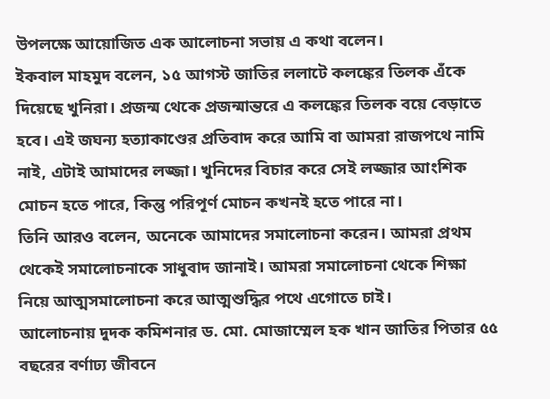উপলক্ষে আয়োজিত এক আলোচনা সভায় এ কথা বলেন।
ইকবাল মাহমুদ বলেন, ১৫ আগস্ট জাতির ললাটে কলঙ্কের তিলক এঁকে দিয়েছে খুনিরা। প্রজন্ম থেকে প্রজন্মান্তরে এ কলঙ্কের তিলক বয়ে বেড়াতে হবে। এই জঘন্য হত্যাকাণ্ডের প্রতিবাদ করে আমি বা আমরা রাজপথে নামি নাই, এটাই আমাদের লজ্জা। খুনিদের বিচার করে সেই লজ্জার আংশিক মোচন হতে পারে, কিন্তু পরিপূর্ণ মোচন কখনই হতে পারে না।
তিনি আরও বলেন, অনেকে আমাদের সমালোচনা করেন। আমরা প্রথম থেকেই সমালোচনাকে সাধুবাদ জানাই। আমরা সমালোচনা থেকে শিক্ষা নিয়ে আত্মসমালোচনা করে আত্মশুদ্ধির পথে এগোতে চাই।
আলোচনায় দুদক কমিশনার ড. মো. মোজাম্মেল হক খান জাতির পিতার ৫৫ বছরের বর্ণাঢ্য জীবনে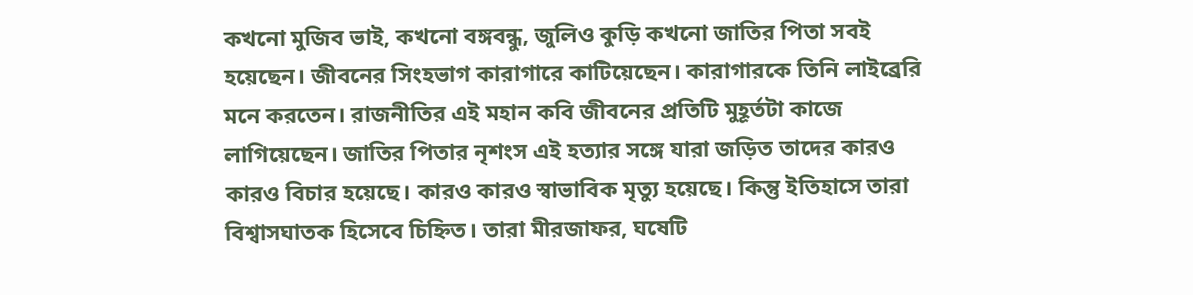কখনো মুজিব ভাই, কখনো বঙ্গবন্ধু, জুলিও কুড়ি কখনো জাতির পিতা সবই হয়েছেন। জীবনের সিংহভাগ কারাগারে কাটিয়েছেন। কারাগারকে তিনি লাইব্রেরি মনে করতেন। রাজনীতির এই মহান কবি জীবনের প্রতিটি মুহূর্তটা কাজে লাগিয়েছেন। জাতির পিতার নৃশংস এই হত্যার সঙ্গে যারা জড়িত তাদের কারও কারও বিচার হয়েছে। কারও কারও স্বাভাবিক মৃত্যু হয়েছে। কিন্তু ইতিহাসে তারা বিশ্বাসঘাতক হিসেবে চিহ্নিত। তারা মীরজাফর, ঘষেটি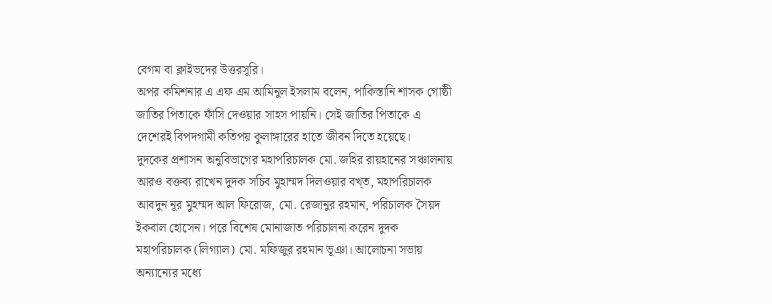বেগম বা ক্লাইভদের উত্তরসূরি।
অপর কমিশনার এ এফ এম আমিনুল ইসলাম বলেন, পাকিস্তানি শাসক গোষ্ঠী জাতির পিতাকে ফাঁসি দেওয়ার সাহস পায়নি। সেই জাতির পিতাকে এ দেশেরই বিপদগামী কতিপয় কুলাঙ্গারের হাতে জীবন দিতে হয়েছে।
দুদকের প্রশাসন অনুবিভাগের মহাপরিচালক মো. জহির রায়হানের সঞ্চালনায় আরও বক্তব্য রাখেন দুদক সচিব মুহাম্মদ দিলওয়ার বখ্ত, মহাপরিচালক আবদুন নূর মুহম্মদ আল ফিরোজ, মো. রেজানুর রহমান, পরিচালক সৈয়দ ইকবাল হোসেন। পরে বিশেষ মোনাজাত পরিচালনা করেন দুদক মহাপরিচালক (লিগ্যাল) মো. মফিজুর রহমান ভূঞা। আলোচনা সভায় অন্যান্যের মধ্যে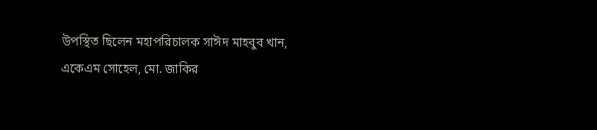উপস্থিত ছিলেন মহাপরিচালক সাঈদ মাহবুব খান, একেএম সোহেল, মো. জাকির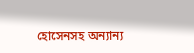হোসেনসহ অন্যান্য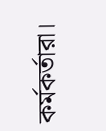কর্মকর্তারা।